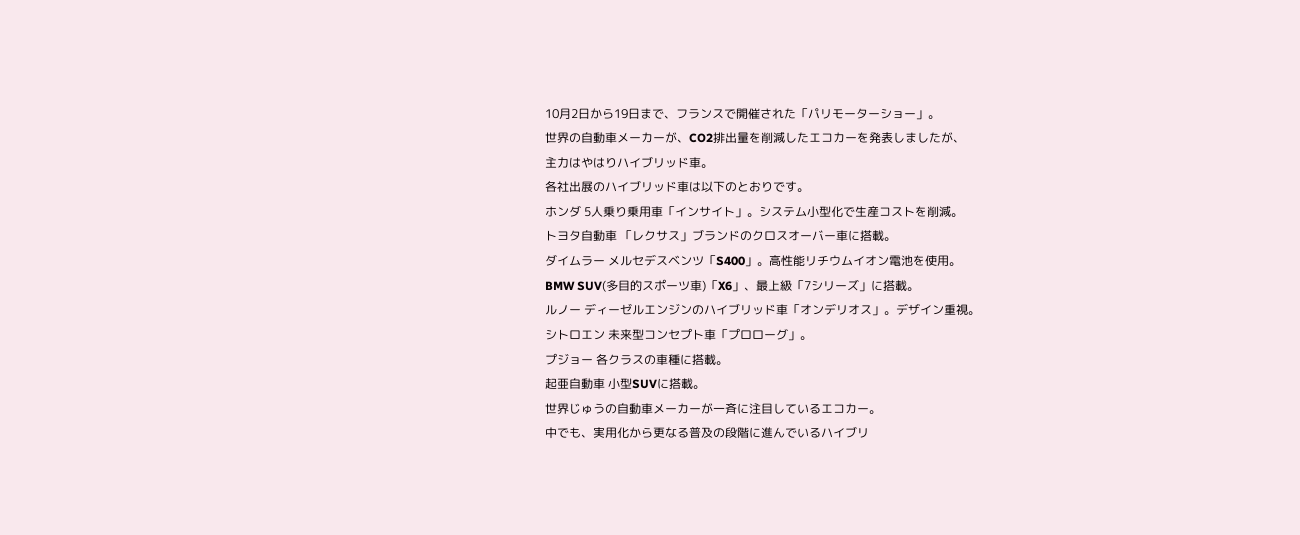10月2日から19日まで、フランスで開催された「パリモーターショー」。
世界の自動車メーカーが、CO2排出量を削減したエコカーを発表しましたが、
主力はやはりハイブリッド車。
各社出展のハイブリッド車は以下のとおりです。
ホンダ 5人乗り乗用車「インサイト」。システム小型化で生産コストを削減。
トヨタ自動車 「レクサス」ブランドのクロスオーバー車に搭載。
ダイムラー メルセデスベンツ「S400」。高性能リチウムイオン電池を使用。
BMW SUV(多目的スポーツ車)「X6」、最上級「7シリーズ」に搭載。
ルノー ディーゼルエンジンのハイブリッド車「オンデリオス」。デザイン重視。
シトロエン 未来型コンセプト車「プロローグ」。
プジョー 各クラスの車種に搭載。
起亜自動車 小型SUVに搭載。
世界じゅうの自動車メーカーが一斉に注目しているエコカー。
中でも、実用化から更なる普及の段階に進んでいるハイブリ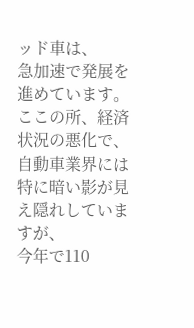ッド車は、
急加速で発展を進めています。
ここの所、経済状況の悪化で、
自動車業界には特に暗い影が見え隠れしていますが、
今年で110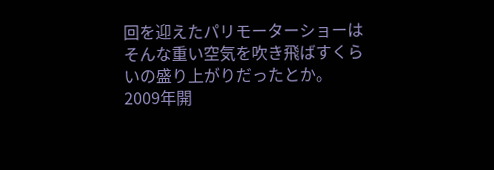回を迎えたパリモーターショーは
そんな重い空気を吹き飛ばすくらいの盛り上がりだったとか。
2009年開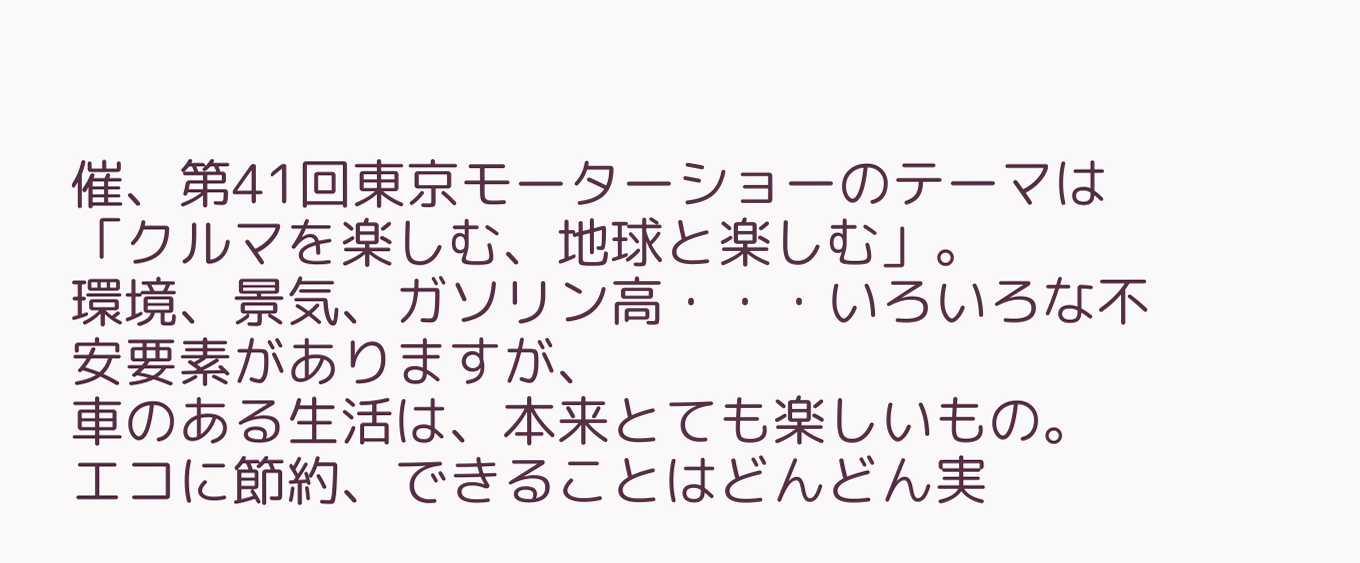催、第41回東京モーターショーのテーマは
「クルマを楽しむ、地球と楽しむ」。
環境、景気、ガソリン高・・・いろいろな不安要素がありますが、
車のある生活は、本来とても楽しいもの。
エコに節約、できることはどんどん実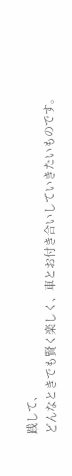践して、
どんなときでも賢く楽しく、車とお付き合いしていきたいものです。